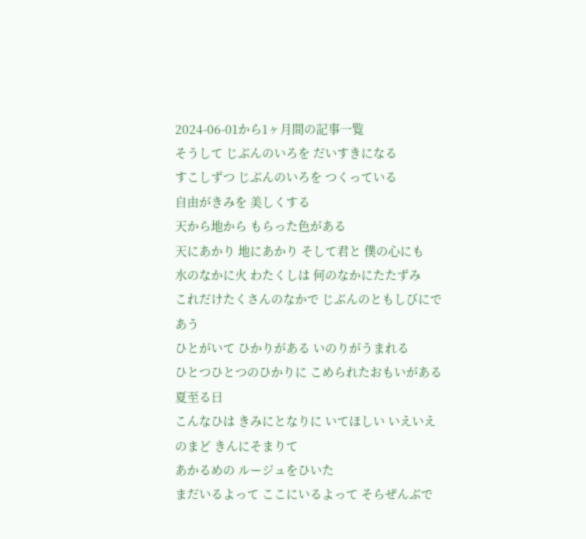2024-06-01から1ヶ月間の記事一覧
そうして じぶんのいろを だいすきになる
すこしずつ じぶんのいろを つくっている
自由がきみを 美しくする
天から地から もらった色がある
天にあかり 地にあかり そして君と 僕の心にも
水のなかに火 わたくしは 何のなかにたたずみ
これだけたくさんのなかで じぶんのともしびにであう
ひとがいて ひかりがある いのりがうまれる
ひとつひとつのひかりに こめられたおもいがある
夏至る日
こんなひは きみにとなりに いてほしい いえいえのまど きんにそまりて
あかるめの ルージュをひいた
まだいるよって ここにいるよって そらぜんぶで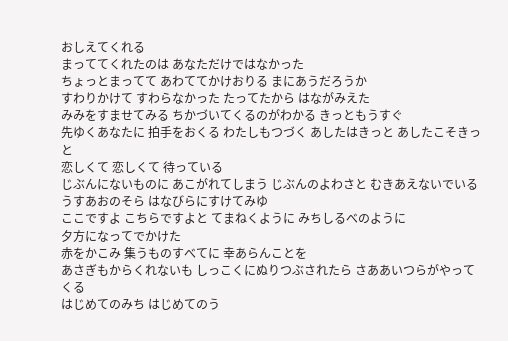おしえてくれる
まっててくれたのは あなただけではなかった
ちょっとまってて あわててかけおりる まにあうだろうか
すわりかけて すわらなかった たってたから はながみえた
みみをすませてみる ちかづいてくるのがわかる きっともうすぐ
先ゆくあなたに 拍手をおくる わたしもつづく あしたはきっと あしたこそきっと
恋しくて 恋しくて 待っている
じぶんにないものに あこがれてしまう じぶんのよわさと むきあえないでいる
うすあおのそら はなびらにすけてみゆ
ここですよ こちらですよと てまねくように みちしるべのように
夕方になってでかけた
赤をかこみ 集うものすべてに 幸あらんことを
あさぎもからくれないも しっこくにぬりつぶされたら さああいつらがやってくる
はじめてのみち はじめてのう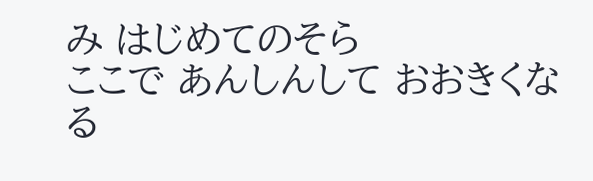み はじめてのそら
ここで あんしんして おおきくなる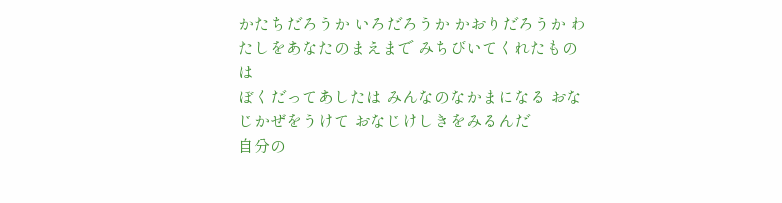かたちだろうか いろだろうか かおりだろうか わたしをあなたのまえまで みちびいてくれたものは
ぼくだってあしたは みんなのなかまになる おなじかぜをうけて おなじけしきをみるんだ
自分の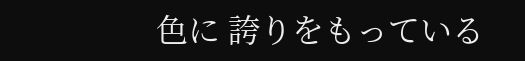色に 誇りをもっている